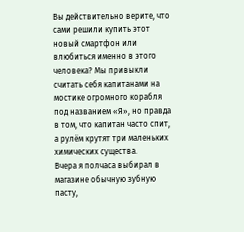Вы действительно верите, что сами решили купить этот новый смартфон или влюбиться именно в этого человека? Мы привыкли считать себя капитанами на мостике огромного корабля под названием «Я», но правда в том, что капитан часто спит, а рулём крутят три маленьких химических существа.
Вчера я полчаса выбирал в магазине обычную зубную пасту,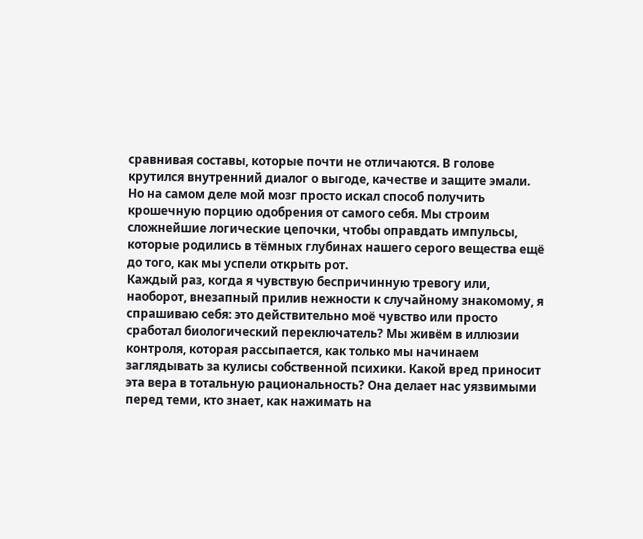сравнивая составы, которые почти не отличаются. В голове крутился внутренний диалог о выгоде, качестве и защите эмали. Но на самом деле мой мозг просто искал способ получить крошечную порцию одобрения от самого себя. Мы строим сложнейшие логические цепочки, чтобы оправдать импульсы, которые родились в тёмных глубинах нашего серого вещества ещё до того, как мы успели открыть рот.
Каждый раз, когда я чувствую беспричинную тревогу или, наоборот, внезапный прилив нежности к случайному знакомому, я спрашиваю себя: это действительно моё чувство или просто сработал биологический переключатель? Мы живём в иллюзии контроля, которая рассыпается, как только мы начинаем заглядывать за кулисы собственной психики. Какой вред приносит эта вера в тотальную рациональность? Она делает нас уязвимыми перед теми, кто знает, как нажимать на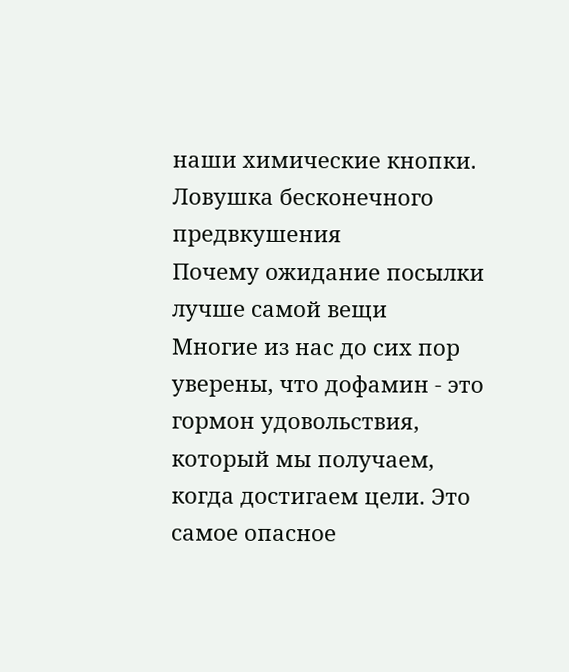наши химические кнопки.
Ловушка бесконечного предвкушения
Почему ожидание посылки лучше самой вещи
Многие из нас до сих пор уверены, что дофамин - это гормон удовольствия, который мы получаем, когда достигаем цели. Это самое опасное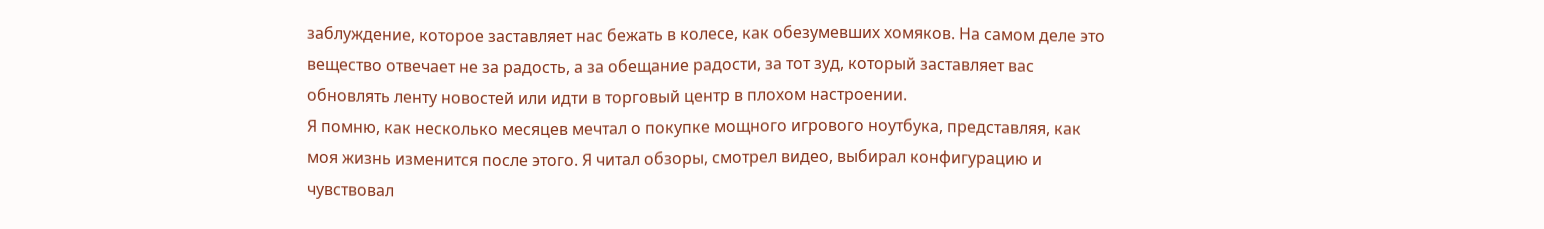заблуждение, которое заставляет нас бежать в колесе, как обезумевших хомяков. На самом деле это вещество отвечает не за радость, а за обещание радости, за тот зуд, который заставляет вас обновлять ленту новостей или идти в торговый центр в плохом настроении.
Я помню, как несколько месяцев мечтал о покупке мощного игрового ноутбука, представляя, как моя жизнь изменится после этого. Я читал обзоры, смотрел видео, выбирал конфигурацию и чувствовал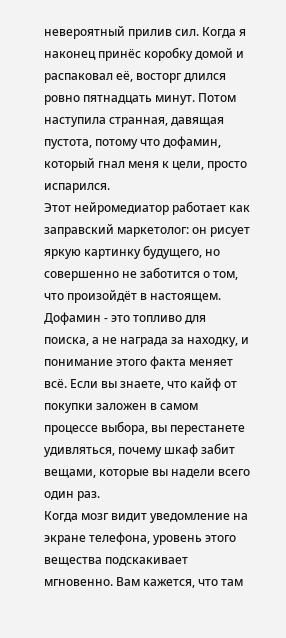невероятный прилив сил. Когда я наконец принёс коробку домой и распаковал её, восторг длился ровно пятнадцать минут. Потом наступила странная, давящая пустота, потому что дофамин, который гнал меня к цели, просто испарился.
Этот нейромедиатор работает как заправский маркетолог: он рисует яркую картинку будущего, но совершенно не заботится о том, что произойдёт в настоящем. Дофамин - это топливо для поиска, а не награда за находку, и понимание этого факта меняет всё. Если вы знаете, что кайф от покупки заложен в самом процессе выбора, вы перестанете удивляться, почему шкаф забит вещами, которые вы надели всего один раз.
Когда мозг видит уведомление на экране телефона, уровень этого вещества подскакивает мгновенно. Вам кажется, что там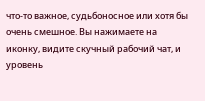что-то важное, судьбоносное или хотя бы очень смешное. Вы нажимаете на иконку, видите скучный рабочий чат, и уровень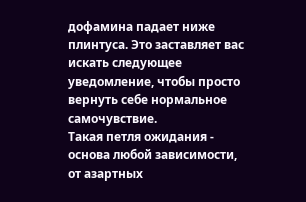дофамина падает ниже плинтуса. Это заставляет вас искать следующее уведомление, чтобы просто вернуть себе нормальное самочувствие.
Такая петля ожидания - основа любой зависимости, от азартных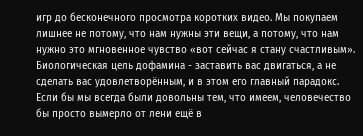игр до бесконечного просмотра коротких видео. Мы покупаем лишнее не потому, что нам нужны эти вещи, а потому, что нам нужно это мгновенное чувство «вот сейчас я стану счастливым». Биологическая цель дофамина - заставить вас двигаться, а не сделать вас удовлетворённым, и в этом его главный парадокс. Если бы мы всегда были довольны тем, что имеем, человечество бы просто вымерло от лени ещё в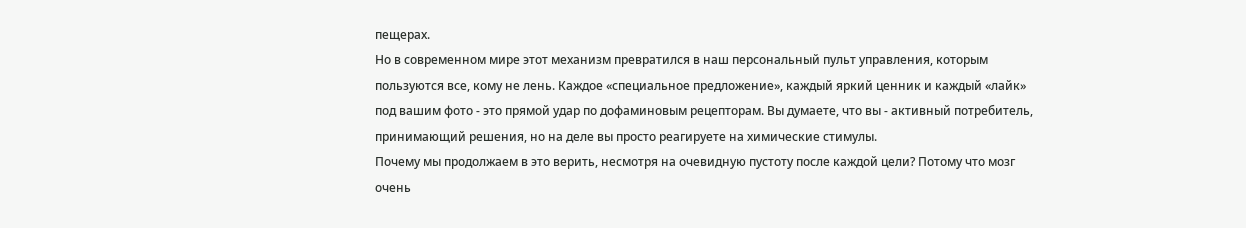пещерах.
Но в современном мире этот механизм превратился в наш персональный пульт управления, которым пользуются все, кому не лень. Каждое «специальное предложение», каждый яркий ценник и каждый «лайк» под вашим фото - это прямой удар по дофаминовым рецепторам. Вы думаете, что вы - активный потребитель, принимающий решения, но на деле вы просто реагируете на химические стимулы.
Почему мы продолжаем в это верить, несмотря на очевидную пустоту после каждой цели? Потому что мозг очень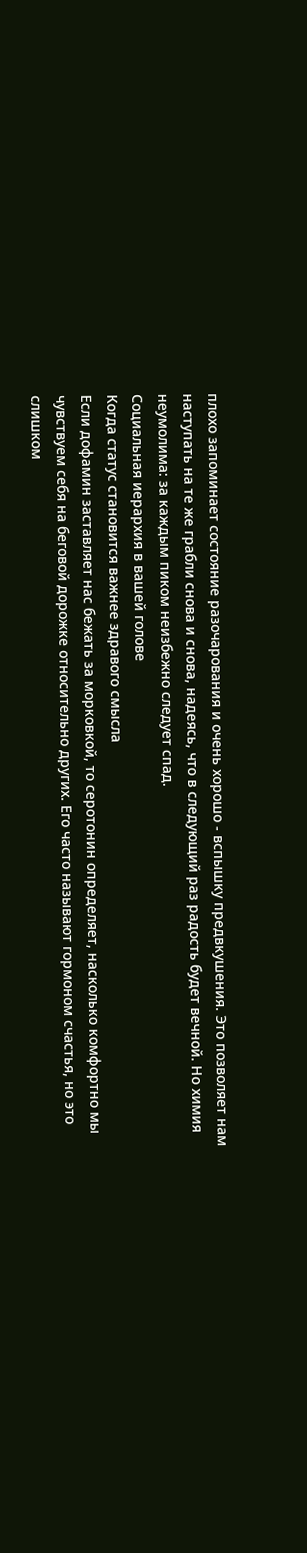плохо запоминает состояние разочарования и очень хорошо - вспышку предвкушения. Это позволяет нам наступать на те же грабли снова и снова, надеясь, что в следующий раз радость будет вечной. Но химия неумолима: за каждым пиком неизбежно следует спад.
Социальная иерархия в вашей голове
Когда статус становится важнее здравого смысла
Если дофамин заставляет нас бежать за морковкой, то серотонин определяет, насколько комфортно мы чувствуем себя на беговой дорожке относительно других. Его часто называют гормоном счастья, но это слишком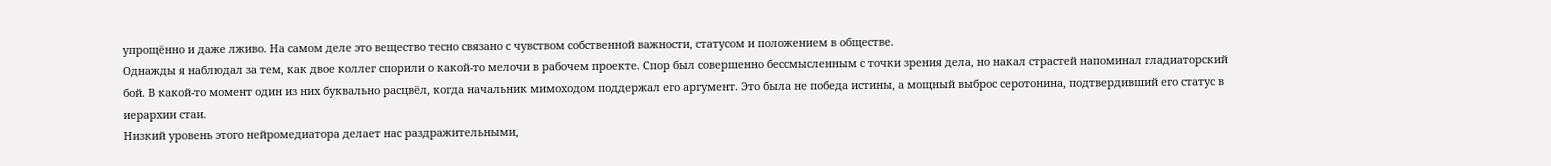упрощённо и даже лживо. На самом деле это вещество тесно связано с чувством собственной важности, статусом и положением в обществе.
Однажды я наблюдал за тем, как двое коллег спорили о какой-то мелочи в рабочем проекте. Спор был совершенно бессмысленным с точки зрения дела, но накал страстей напоминал гладиаторский бой. В какой-то момент один из них буквально расцвёл, когда начальник мимоходом поддержал его аргумент. Это была не победа истины, а мощный выброс серотонина, подтвердивший его статус в иерархии стаи.
Низкий уровень этого нейромедиатора делает нас раздражительными,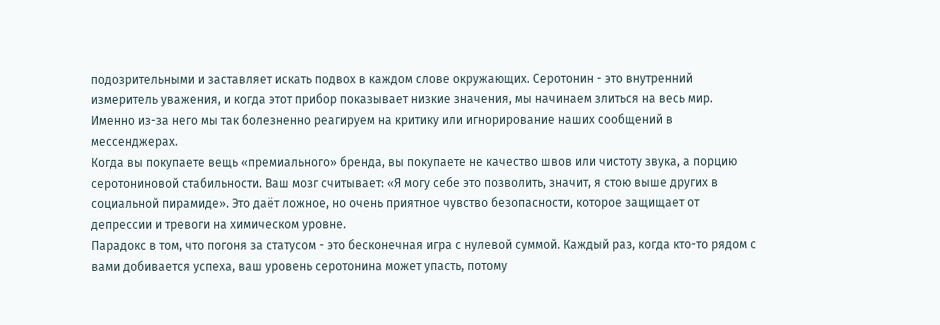подозрительными и заставляет искать подвох в каждом слове окружающих. Серотонин - это внутренний измеритель уважения, и когда этот прибор показывает низкие значения, мы начинаем злиться на весь мир. Именно из-за него мы так болезненно реагируем на критику или игнорирование наших сообщений в мессенджерах.
Когда вы покупаете вещь «премиального» бренда, вы покупаете не качество швов или чистоту звука, а порцию серотониновой стабильности. Ваш мозг считывает: «Я могу себе это позволить, значит, я стою выше других в социальной пирамиде». Это даёт ложное, но очень приятное чувство безопасности, которое защищает от депрессии и тревоги на химическом уровне.
Парадокс в том, что погоня за статусом - это бесконечная игра с нулевой суммой. Каждый раз, когда кто-то рядом с вами добивается успеха, ваш уровень серотонина может упасть, потому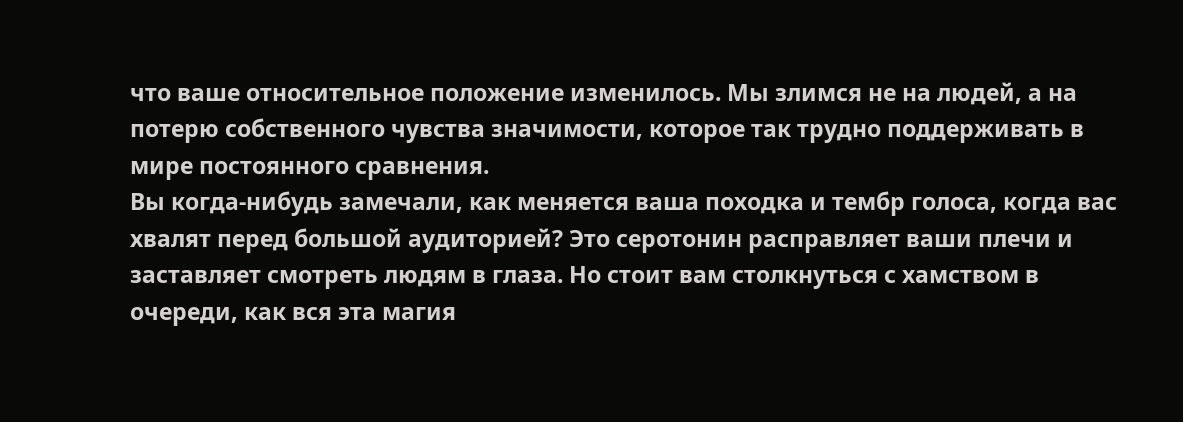что ваше относительное положение изменилось. Мы злимся не на людей, а на потерю собственного чувства значимости, которое так трудно поддерживать в мире постоянного сравнения.
Вы когда-нибудь замечали, как меняется ваша походка и тембр голоса, когда вас хвалят перед большой аудиторией? Это серотонин расправляет ваши плечи и заставляет смотреть людям в глаза. Но стоит вам столкнуться с хамством в очереди, как вся эта магия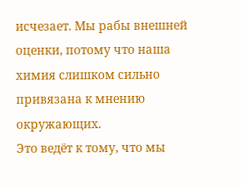исчезает. Мы рабы внешней оценки, потому что наша химия слишком сильно привязана к мнению окружающих.
Это ведёт к тому, что мы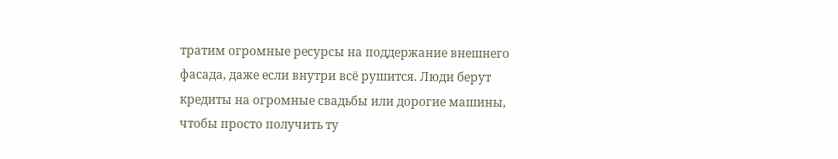тратим огромные ресурсы на поддержание внешнего фасада, даже если внутри всё рушится. Люди берут кредиты на огромные свадьбы или дорогие машины, чтобы просто получить ту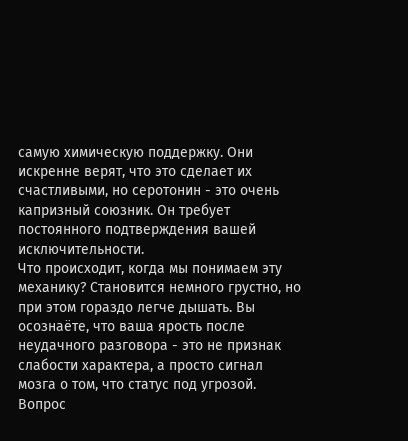самую химическую поддержку. Они искренне верят, что это сделает их счастливыми, но серотонин - это очень капризный союзник. Он требует постоянного подтверждения вашей исключительности.
Что происходит, когда мы понимаем эту механику? Становится немного грустно, но при этом гораздо легче дышать. Вы осознаёте, что ваша ярость после неудачного разговора - это не признак слабости характера, а просто сигнал мозга о том, что статус под угрозой. Вопрос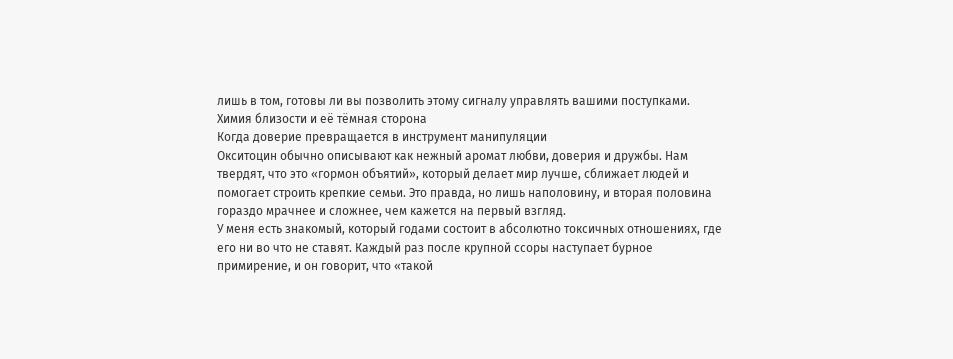лишь в том, готовы ли вы позволить этому сигналу управлять вашими поступками.
Химия близости и её тёмная сторона
Когда доверие превращается в инструмент манипуляции
Окситоцин обычно описывают как нежный аромат любви, доверия и дружбы. Нам твердят, что это «гормон объятий», который делает мир лучше, сближает людей и помогает строить крепкие семьи. Это правда, но лишь наполовину, и вторая половина гораздо мрачнее и сложнее, чем кажется на первый взгляд.
У меня есть знакомый, который годами состоит в абсолютно токсичных отношениях, где его ни во что не ставят. Каждый раз после крупной ссоры наступает бурное примирение, и он говорит, что «такой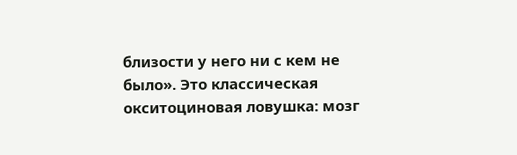близости у него ни с кем не было». Это классическая окситоциновая ловушка: мозг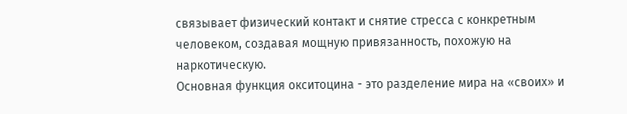связывает физический контакт и снятие стресса с конкретным человеком, создавая мощную привязанность, похожую на наркотическую.
Основная функция окситоцина - это разделение мира на «своих» и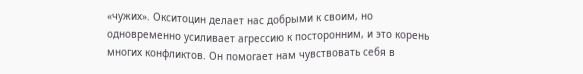«чужих». Окситоцин делает нас добрыми к своим, но одновременно усиливает агрессию к посторонним, и это корень многих конфликтов. Он помогает нам чувствовать себя в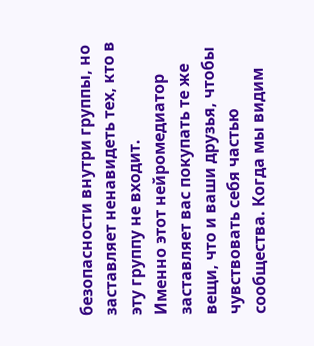безопасности внутри группы, но заставляет ненавидеть тех, кто в эту группу не входит.
Именно этот нейромедиатор заставляет вас покупать те же вещи, что и ваши друзья, чтобы чувствовать себя частью сообщества. Когда мы видим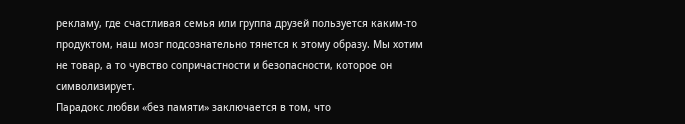рекламу, где счастливая семья или группа друзей пользуется каким-то продуктом, наш мозг подсознательно тянется к этому образу. Мы хотим не товар, а то чувство сопричастности и безопасности, которое он символизирует.
Парадокс любви «без памяти» заключается в том, что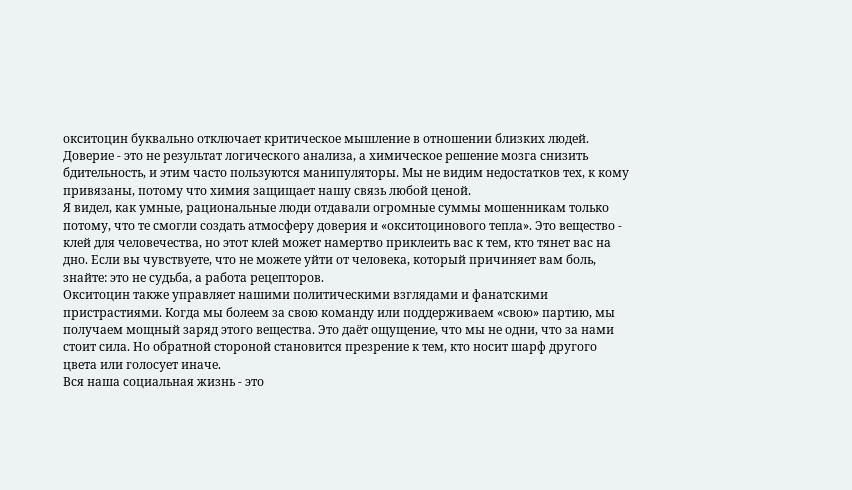окситоцин буквально отключает критическое мышление в отношении близких людей. Доверие - это не результат логического анализа, а химическое решение мозга снизить бдительность, и этим часто пользуются манипуляторы. Мы не видим недостатков тех, к кому привязаны, потому что химия защищает нашу связь любой ценой.
Я видел, как умные, рациональные люди отдавали огромные суммы мошенникам только потому, что те смогли создать атмосферу доверия и «окситоцинового тепла». Это вещество - клей для человечества, но этот клей может намертво приклеить вас к тем, кто тянет вас на дно. Если вы чувствуете, что не можете уйти от человека, который причиняет вам боль, знайте: это не судьба, а работа рецепторов.
Окситоцин также управляет нашими политическими взглядами и фанатскими пристрастиями. Когда мы болеем за свою команду или поддерживаем «свою» партию, мы получаем мощный заряд этого вещества. Это даёт ощущение, что мы не одни, что за нами стоит сила. Но обратной стороной становится презрение к тем, кто носит шарф другого цвета или голосует иначе.
Вся наша социальная жизнь - это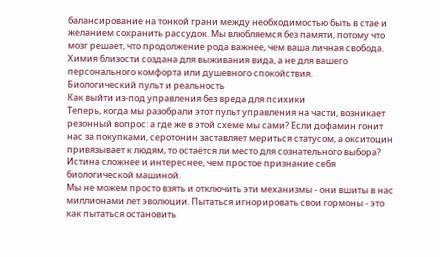балансирование на тонкой грани между необходимостью быть в стае и желанием сохранить рассудок. Мы влюбляемся без памяти, потому что мозг решает, что продолжение рода важнее, чем ваша личная свобода. Химия близости создана для выживания вида, а не для вашего персонального комфорта или душевного спокойствия.
Биологический пульт и реальность
Как выйти из-под управления без вреда для психики
Теперь, когда мы разобрали этот пульт управления на части, возникает резонный вопрос: а где же в этой схеме мы сами? Если дофамин гонит нас за покупками, серотонин заставляет мериться статусом, а окситоцин привязывает к людям, то остаётся ли место для сознательного выбора? Истина сложнее и интереснее, чем простое признание себя биологической машиной.
Мы не можем просто взять и отключить эти механизмы - они вшиты в нас миллионами лет эволюции. Пытаться игнорировать свои гормоны - это как пытаться остановить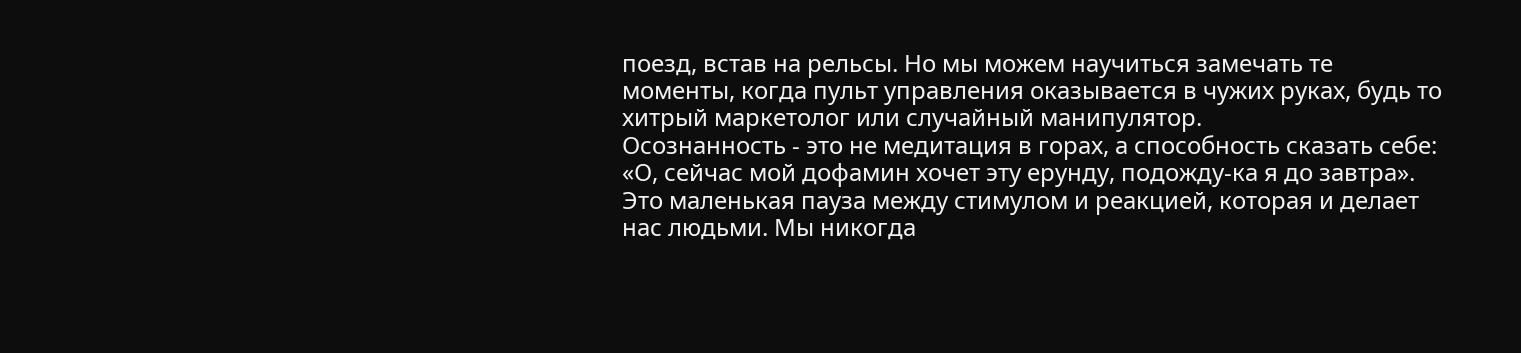поезд, встав на рельсы. Но мы можем научиться замечать те моменты, когда пульт управления оказывается в чужих руках, будь то хитрый маркетолог или случайный манипулятор.
Осознанность - это не медитация в горах, а способность сказать себе: «О, сейчас мой дофамин хочет эту ерунду, подожду-ка я до завтра». Это маленькая пауза между стимулом и реакцией, которая и делает нас людьми. Мы никогда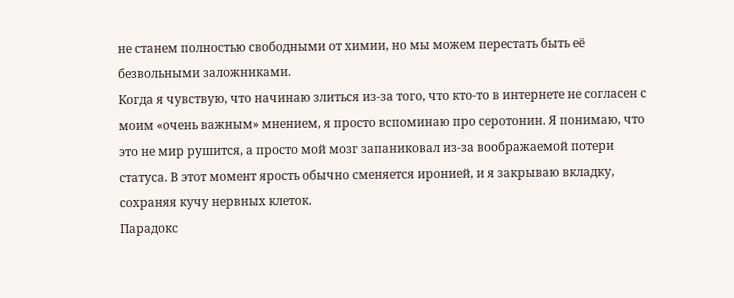не станем полностью свободными от химии, но мы можем перестать быть её безвольными заложниками.
Когда я чувствую, что начинаю злиться из-за того, что кто-то в интернете не согласен с моим «очень важным» мнением, я просто вспоминаю про серотонин. Я понимаю, что это не мир рушится, а просто мой мозг запаниковал из-за воображаемой потери статуса. В этот момент ярость обычно сменяется иронией, и я закрываю вкладку, сохраняя кучу нервных клеток.
Парадокс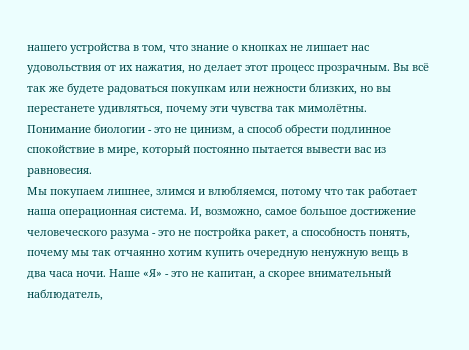нашего устройства в том, что знание о кнопках не лишает нас удовольствия от их нажатия, но делает этот процесс прозрачным. Вы всё так же будете радоваться покупкам или нежности близких, но вы перестанете удивляться, почему эти чувства так мимолётны. Понимание биологии - это не цинизм, а способ обрести подлинное спокойствие в мире, который постоянно пытается вывести вас из равновесия.
Мы покупаем лишнее, злимся и влюбляемся, потому что так работает наша операционная система. И, возможно, самое большое достижение человеческого разума - это не постройка ракет, а способность понять, почему мы так отчаянно хотим купить очередную ненужную вещь в два часа ночи. Наше «Я» - это не капитан, а скорее внимательный наблюдатель,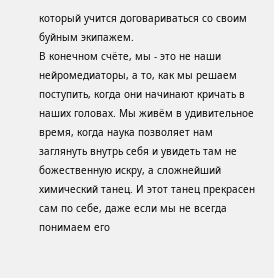который учится договариваться со своим буйным экипажем.
В конечном счёте, мы - это не наши нейромедиаторы, а то, как мы решаем поступить, когда они начинают кричать в наших головах. Мы живём в удивительное время, когда наука позволяет нам заглянуть внутрь себя и увидеть там не божественную искру, а сложнейший химический танец. И этот танец прекрасен сам по себе, даже если мы не всегда понимаем его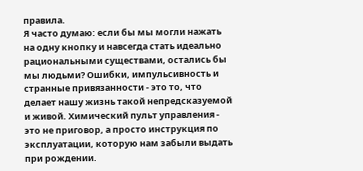правила.
Я часто думаю: если бы мы могли нажать на одну кнопку и навсегда стать идеально рациональными существами, остались бы мы людьми? Ошибки, импульсивность и странные привязанности - это то, что делает нашу жизнь такой непредсказуемой и живой. Химический пульт управления - это не приговор, а просто инструкция по эксплуатации, которую нам забыли выдать при рождении.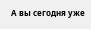А вы сегодня уже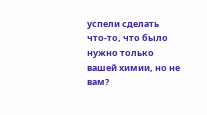успели сделать что-то, что было нужно только вашей химии, но не вам?